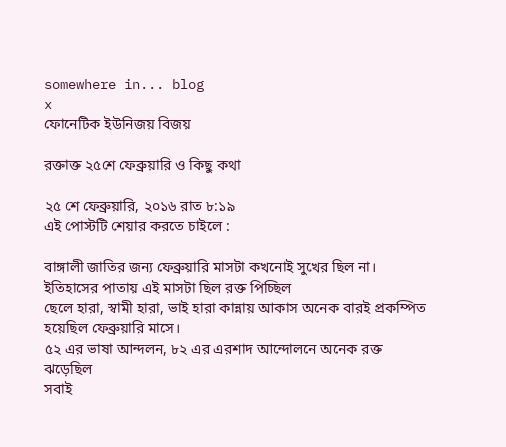somewhere in... blog
x
ফোনেটিক ইউনিজয় বিজয়

রক্তাক্ত ২৫শে ফেব্রুয়ারি ও কিছু কথা

২৫ শে ফেব্রুয়ারি, ২০১৬ রাত ৮:১৯
এই পোস্টটি শেয়ার করতে চাইলে :

বাঙ্গালী জাতির জন্য ফেব্রুয়ারি মাসটা কখনোই সুখের ছিল না।
ইতিহাসের পাতায় এই মাসটা ছিল রক্ত পিচ্ছিল
ছেলে হারা, স্বামী হারা, ভাই হারা কান্নায় আকাস অনেক বারই প্রকম্পিত হয়েছিল ফেব্রুয়ারি মাসে।
৫২ এর ভাষা আন্দলন, ৮২ এর এরশাদ আন্দোলনে অনেক রক্ত ঝড়েছিল
সবাই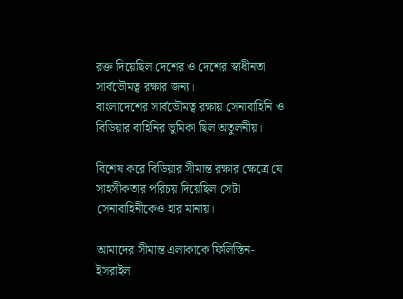রক্ত দিয়েছিল দেশের ও দেশের স্বাধীনতা সার্বভৌমত্ব রক্ষার জন্য।
বাংলাদেশের সার্বভৌমত্ব রক্ষায় সেনাবাহিনি ও বিডিয়ার বাহিনির ভুমিকা ছিল অতুলনীয়।

বিশেষ করে বিডিয়ার সীমান্ত রক্ষার ক্ষেত্রে যে সাহসীকতার পরিচয় দিয়েছিল সেটা সেনাবাহিনীকেও হার মানায়।

আমাদের সীমান্ত এলাকাকে ফিলিস্তিন-ইসরাইল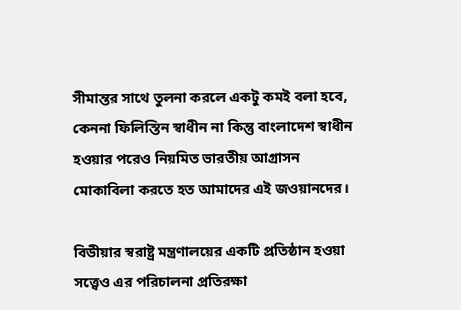সীমান্তর সাথে তুলনা করলে একটু কমই বলা হবে, কেননা ফিলিস্তিন স্বাধীন না কিন্তু বাংলাদেশ স্বাধীন হওয়ার পরেও নিয়মিত ভারতীয় আগ্রাসন মোকাবিলা করতে হত আমাদের এই জওয়ানদের।

বিডীয়ার স্বরাষ্ট্র মন্ত্রণালয়ের একটি প্রতিষ্ঠান হওয়া সত্ত্বেও এর পরিচালনা প্রতিরক্ষা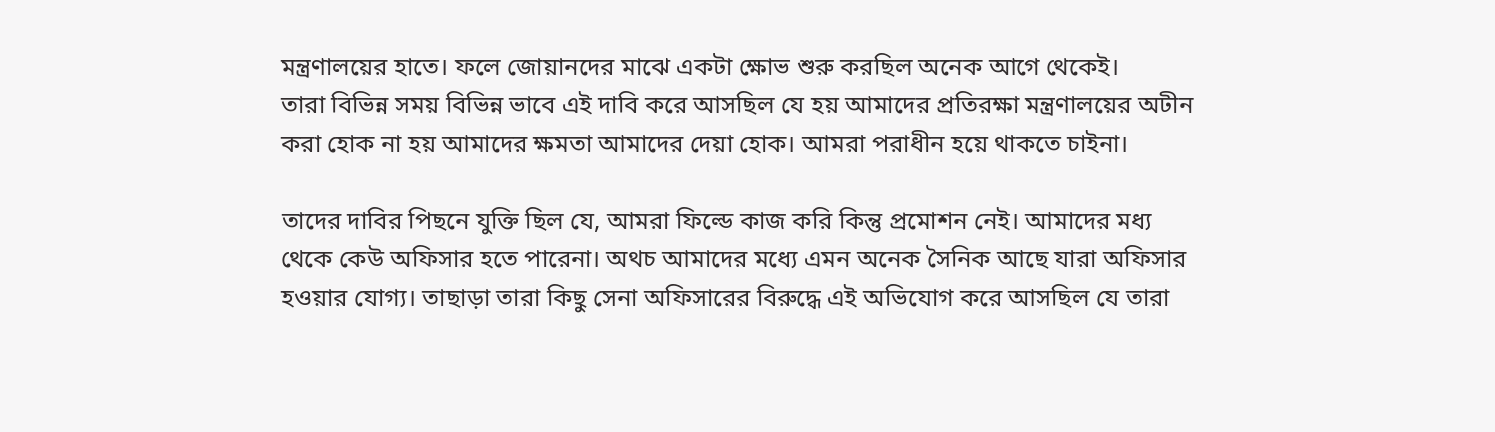মন্ত্রণালয়ের হাতে। ফলে জোয়ানদের মাঝে একটা ক্ষোভ শুরু করছিল অনেক আগে থেকেই।
তারা বিভিন্ন সময় বিভিন্ন ভাবে এই দাবি করে আসছিল যে হয় আমাদের প্রতিরক্ষা মন্ত্রণালয়ের অঢীন করা হোক না হয় আমাদের ক্ষমতা আমাদের দেয়া হোক। আমরা পরাধীন হয়ে থাকতে চাইনা।

তাদের দাবির পিছনে যুক্তি ছিল যে, আমরা ফিল্ডে কাজ করি কিন্তু প্রমোশন নেই। আমাদের মধ্য থেকে কেউ অফিসার হতে পারেনা। অথচ আমাদের মধ্যে এমন অনেক সৈনিক আছে যারা অফিসার হওয়ার যোগ্য। তাছাড়া তারা কিছু সেনা অফিসারের বিরুদ্ধে এই অভিযোগ করে আসছিল যে তারা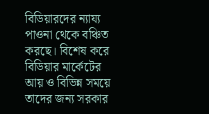বিডিয়ারদের ন্যায্য পাওনা থেকে বঞ্চিত করছে। বিশেষ করে বিডিয়ার মার্কেটের আয় ও বিভিন্ন সময়ে তাদের জন্য সরকার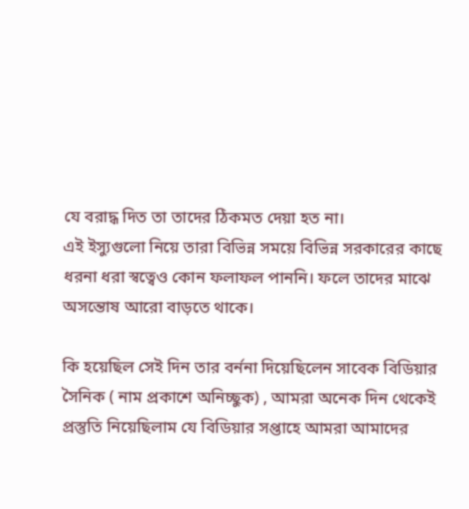যে বরাদ্ধ দিত তা তাদের ঠিকমত দেয়া হত না।
এই ইস্যুগুলো নিয়ে তারা বিভিন্ন সময়ে বিভিন্ন সরকারের কাছে ধরনা ধরা স্বত্বেও কোন ফলাফল পাননি। ফলে তাদের মাঝে অসন্তোষ আরো বাড়তে থাকে।

কি হয়েছিল সেই দিন তার বর্ননা দিয়েছিলেন সাবেক বিডিয়ার সৈনিক ( নাম প্রকাশে অনিচ্ছুক) , আমরা অনেক দিন থেকেই প্রস্তুতি নিয়েছিলাম যে বিডিয়ার সপ্তাহে আমরা আমাদের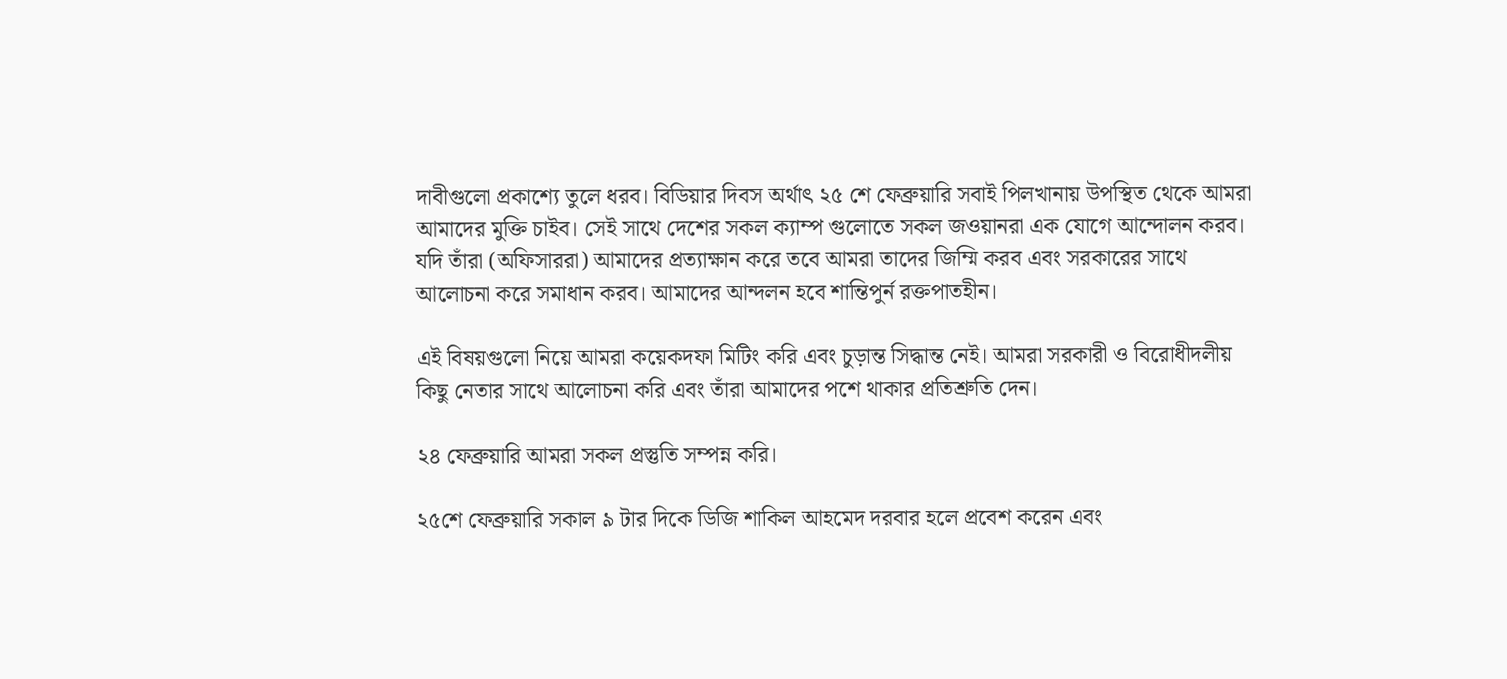দাবীগুলো প্রকাশ্যে তুলে ধরব। বিডিয়ার দিবস অর্থাৎ ২৫ শে ফেব্রুয়ারি সবাই পিলখানায় উপস্থিত থেকে আমরা আমাদের মুক্তি চাইব। সেই সাথে দেশের সকল ক্যাম্প গুলোতে সকল জওয়ানরা এক যোগে আন্দোলন করব।
যদি তাঁরা (অফিসাররা) আমাদের প্রত্যাক্ষান করে তবে আমরা তাদের জিম্মি করব এবং সরকারের সাথে আলোচনা করে সমাধান করব। আমাদের আন্দলন হবে শান্তিপুর্ন রক্তপাতহীন।

এই বিষয়গুলো নিয়ে আমরা কয়েকদফা মিটিং করি এবং চুড়ান্ত সিদ্ধান্ত নেই। আমরা সরকারী ও বিরোধীদলীয় কিছু নেতার সাথে আলোচনা করি এবং তাঁরা আমাদের পশে থাকার প্রতিশ্রুতি দেন।

২৪ ফেব্রুয়ারি আমরা সকল প্রস্তুতি সম্পন্ন করি।

২৫শে ফেব্রুয়ারি সকাল ৯ টার দিকে ডিজি শাকিল আহমেদ দরবার হলে প্রবেশ করেন এবং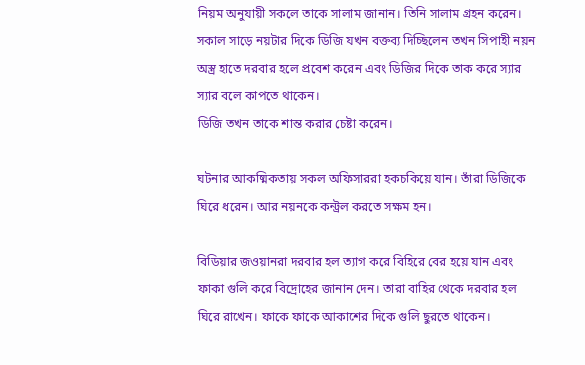নিয়ম অনুযায়ী সকলে তাকে সালাম জানান। তিনি সালাম গ্রহন করেন।
সকাল সাড়ে নয়টার দিকে ডিজি যখন বক্তব্য দিচ্ছিলেন তখন সিপাহী নয়ন অস্ত্র হাতে দরবার হলে প্রবেশ করেন এবং ডিজির দিকে তাক করে স্যার স্যার বলে কাপতে থাকেন।
ডিজি তখন তাকে শান্ত করার চেষ্টা করেন।

ঘটনার আকষ্মিকতায় সকল অফিসাররা হকচকিয়ে যান। তাঁরা ডিজিকে ঘিরে ধরেন। আর নয়নকে কন্ট্রল করতে সক্ষম হন।

বিডিয়ার জওয়ানরা দরবার হল ত্যাগ করে বিহিরে বের হয়ে যান এবং ফাকা গুলি করে বিদ্রোহের জানান দেন। তারা বাহির থেকে দরবার হল ঘিরে রাখেন। ফাকে ফাকে আকাশের দিকে গুলি ছুরতে থাকেন।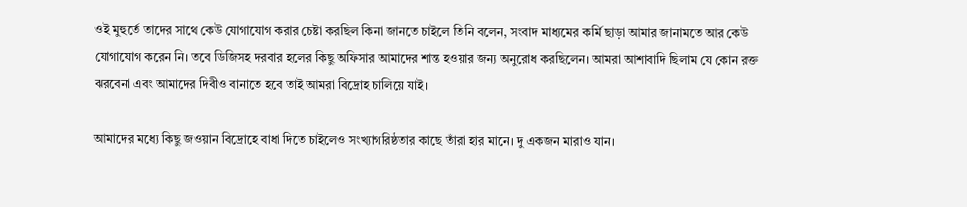ওই মুহুর্তে তাদের সাথে কেউ যোগাযোগ করার চেষ্টা করছিল কিনা জানতে চাইলে তিনি বলেন, সংবাদ মাধ্যমের কর্মি ছাড়া আমার জানামতে আর কেউ যোগাযোগ করেন নি। তবে ডিজিসহ দরবার হলের কিছু অফিসার আমাদের শান্ত হওয়ার জন্য অনুরোধ করছিলেন। আমরা আশাবাদি ছিলাম যে কোন রক্ত ঝরবেনা এবং আমাদের দিবীও বানাতে হবে তাই আমরা বিদ্রোহ চালিয়ে যাই।

আমাদের মধ্যে কিছু জওয়ান বিদ্রোহে বাধা দিতে চাইলেও সংখ্যাগরিষ্ঠতার কাছে তাঁরা হার মানে। দু একজন মারাও যান।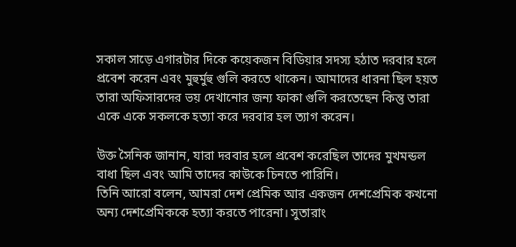সকাল সাড়ে এগারটার দিকে কয়েকজন বিডিয়ার সদস্য হঠাত দরবার হলে প্রবেশ করেন এবং মুহুর্মুহু গুলি করতে থাকেন। আমাদের ধারনা ছিল হয়ত তারা অফিসারদের ভয় দেখানোর জন্য ফাকা গুলি করতেছেন কিন্তু তারা একে একে সকলকে হত্যা করে দরবার হল ত্যাগ করেন।

উক্ত সৈনিক জানান, যারা দরবার হলে প্রবেশ করেছিল তাদের মুখমন্ডল বাধা ছিল এবং আমি তাদের কাউকে চিনতে পারিনি।
তিনি আরো বলেন, আমরা দেশ প্রেমিক আর একজন দেশপ্রেমিক কখনো অন্য দেশপ্রেমিককে হত্যা করতে পারেনা। সুতারাং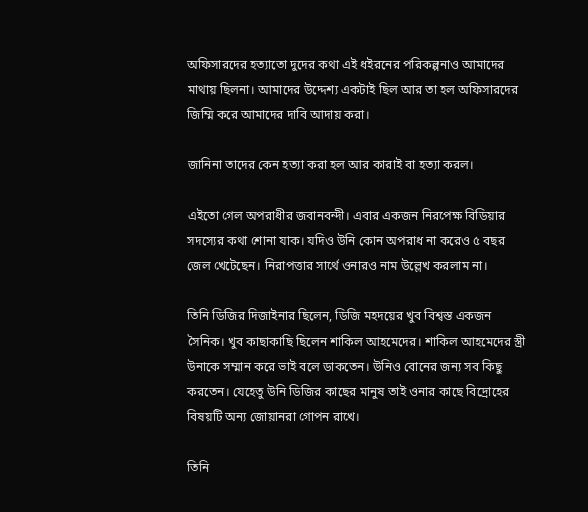অফিসারদের হত্যাতো দুদের কথা এই ধইরনের পরিকল্পনাও আমাদের মাথায় ছিলনা। আমাদের উদ্দেশ্য একটাই ছিল আর তা হল অফিসারদের জিম্মি করে আমাদের দাবি আদায় করা।

জানিনা তাদের কেন হত্যা করা হল আর কারাই বা হত্যা করল।

এইতো গেল অপরাধীর জবানবন্দী। এবার একজন নিরপেক্ষ বিডিয়ার সদস্যের কথা শোনা যাক। যদিও উনি কোন অপরাধ না করেও ৫ বছর জেল খেটেছেন। নিরাপত্তার সার্থে ওনারও নাম উল্লেখ করলাম না।

তিনি ডিজির দিজাইনার ছিলেন, ডিজি মহদয়ের খুব বিশ্বস্ত একজন সৈনিক। খুব কাছাকাছি ছিলেন শাকিল আহমেদের। শাকিল আহমেদের স্ত্রী উনাকে সম্মান করে ভাই বলে ডাকতেন। উনিও বোনের জন্য সব কিছু করতেন। যেহেতু উনি ডিজির কাছের মানুষ তাই ওনার কাছে বিদ্রোহের বিষয়টি অন্য জোয়ানরা গোপন রাখে।

তিনি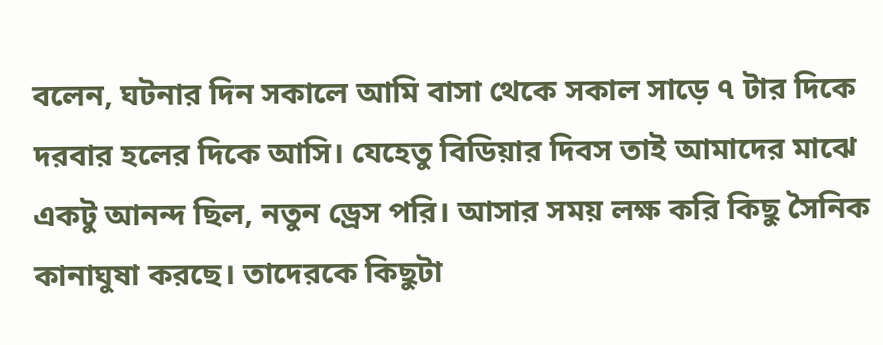বলেন, ঘটনার দিন সকালে আমি বাসা থেকে সকাল সাড়ে ৭ টার দিকে দরবার হলের দিকে আসি। যেহেতু বিডিয়ার দিবস তাই আমাদের মাঝে একটু আনন্দ ছিল, নতুন ড্রেস পরি। আসার সময় লক্ষ করি কিছু সৈনিক কানাঘুষা করছে। তাদেরকে কিছুটা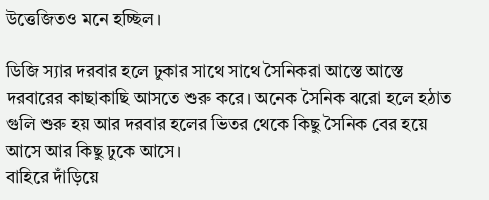উত্তেজিতও মনে হচ্ছিল।

ডিজি স্যার দরবার হলে ঢুকার সাথে সাথে সৈনিকরা আস্তে আস্তে দরবারের কাছাকাছি আসতে শুরু করে। অনেক সৈনিক ঝরো হলে হঠাত গুলি শুরু হয় আর দরবার হলের ভিতর থেকে কিছু সৈনিক বের হয়ে আসে আর কিছু ঢুকে আসে।
বাহিরে দাঁড়িয়ে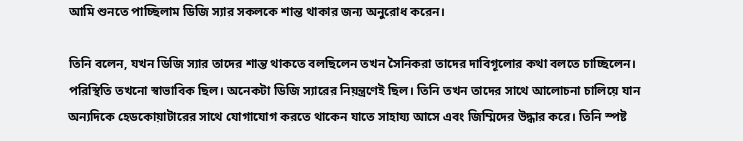আমি শুনতে পাচ্ছিলাম ডিজি স্যার সকলকে শান্ত থাকার জন্য অনুরোধ করেন।

তিনি বলেন, যখন ডিজি স্যার তাদের শান্ত থাকতে বলছিলেন তখন সৈনিকরা তাদের দাবিগূলোর কথা বলতে চাচ্ছিলেন। পরিস্থিতি তখনো স্বাভাবিক ছিল। অনেকটা ডিজি স্যারের নিয়ন্ত্রণেই ছিল। তিনি তখন তাদের সাথে আলোচনা চালিয়ে যান অন্যদিকে হেডকোয়াটারের সাথে যোগাযোগ করতে থাকেন যাতে সাহায্য আসে এবং জিম্মিদের উদ্ধার করে। তিনি স্পষ্ট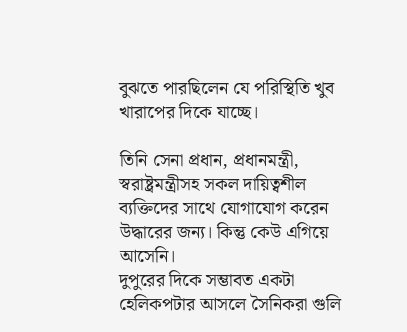বুঝতে পারছিলেন যে পরিস্থিতি খুব খারাপের দিকে যাচ্ছে।

তিনি সেনা প্রধান, প্রধানমন্ত্রী, স্বরাষ্ট্রমন্ত্রীসহ সকল দায়িত্বশীল ব্যক্তিদের সাথে যোগাযোগ করেন উদ্ধারের জন্য। কিন্তু কেউ এগিয়ে আসেনি।
দুপুরের দিকে সম্ভাবত একটা হেলিকপটার আসলে সৈনিকরা গুলি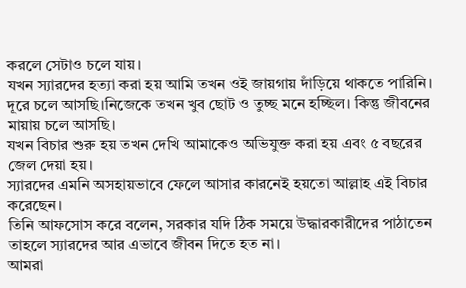করলে সেটাও চলে যায়।
যখন স্যারদের হত্যা করা হয় আমি তখন ওই জায়গায় দাঁড়িয়ে থাকতে পারিনি। দূরে চলে আসছি।নিজেকে তখন খুব ছোট ও তুচ্ছ মনে হচ্ছিল। কিন্তু জীবনের মায়ায় চলে আসছি।
যখন বিচার শুরু হয় তখন দেখি আমাকেও অভিযুক্ত করা হয় এবং ৫ বছরের জেল দেয়া হয়।
স্যারদের এমনি অসহায়ভাবে ফেলে আসার কারনেই হয়তো আল্লাহ এই বিচার করেছেন।
তিনি আফসোস করে বলেন, সরকার যদি ঠিক সময়ে উদ্ধারকারীদের পাঠাতেন তাহলে স্যারদের আর এভাবে জীবন দিতে হত না।
আমরা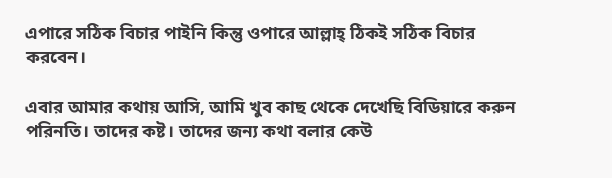এপারে সঠিক বিচার পাইনি কিন্তু ওপারে আল্লাহ্‌ ঠিকই সঠিক বিচার করবেন।

এবার আমার কথায় আসি, আমি খুব কাছ থেকে দেখেছি বিডিয়ারে করুন পরিনতি। তাদের কষ্ট। তাদের জন্য কথা বলার কেউ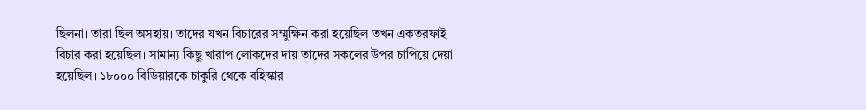ছিলনা। তারা ছিল অসহায়। তাদের যখন বিচারের সম্মুক্ষিন করা হয়েছিল তখন একতরফাই বিচার করা হয়েছিল। সামান্য কিছু খারাপ লোকদের দায় তাদের সকলের উপর চাপিয়ে দেয়া হয়েছিল। ১৮০০০ বিডিয়ারকে চাকুরি থেকে বহিস্কার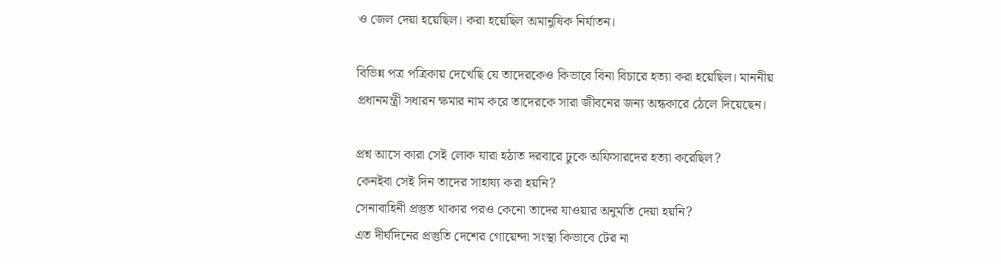ও জেল দেয়া হয়েছিল। করা হয়েছিল অমানুষিক নির্যাতন।

বিভিন্ন পত্র পত্রিকায় দেখেছি যে তাদেরকেও কিভাবে বিনা বিচারে হত্যা করা হয়েছিল। মাননীয় প্রধানমন্ত্রী সধারন ক্ষমার নাম করে তাদেরকে সারা জীবনের জন্য অন্ধকারে ঠেলে দিয়েছেন।

প্রশ্ন আসে কারা সেই লোক যারা হঠাত দরবারে ঢুকে অফিসারদের হত্যা করেছিল?
কেনইবা সেই দিন তাদের সাহায্য করা হয়নি?
সেনাবাহিনী প্রস্তুত থাকার পরও কেনো তাদের যাওয়ার অনুমতি দেয়া হয়নি?
এত দীর্ঘদিনের প্রস্তুতি দেশের গোয়েন্দা সংস্থা কিভাবে টের না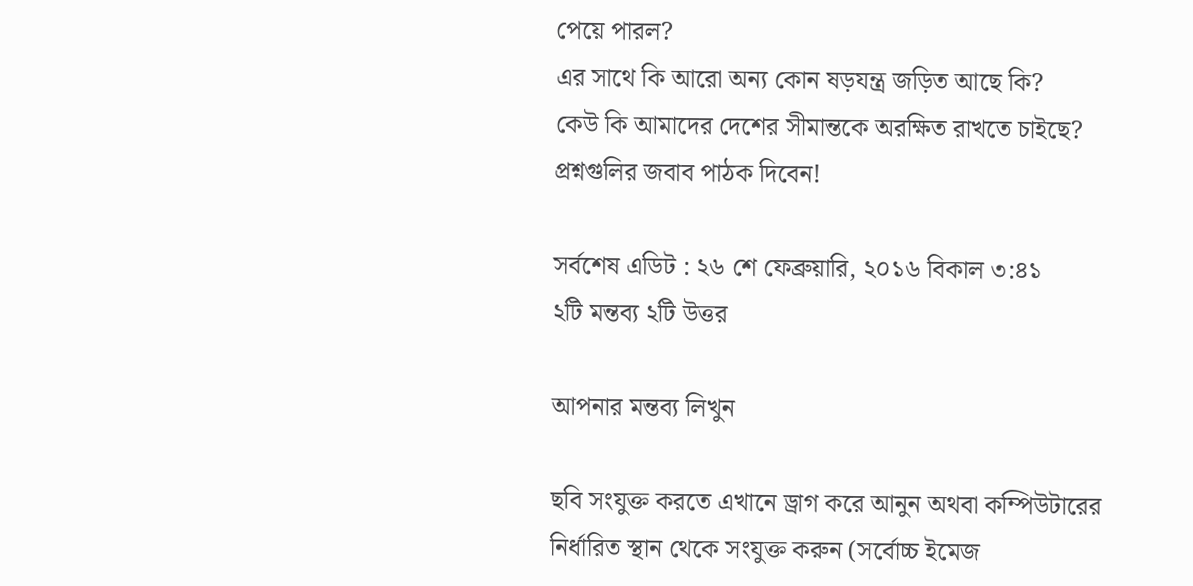পেয়ে পারল?
এর সাথে কি আরো অন্য কোন ষড়যন্ত্র জড়িত আছে কি?
কেউ কি আমাদের দেশের সীমান্তকে অরক্ষিত রাখতে চাইছে?
প্রশ্নগুলির জবাব পাঠক দিবেন!

সর্বশেষ এডিট : ২৬ শে ফেব্রুয়ারি, ২০১৬ বিকাল ৩:৪১
২টি মন্তব্য ২টি উত্তর

আপনার মন্তব্য লিখুন

ছবি সংযুক্ত করতে এখানে ড্রাগ করে আনুন অথবা কম্পিউটারের নির্ধারিত স্থান থেকে সংযুক্ত করুন (সর্বোচ্চ ইমেজ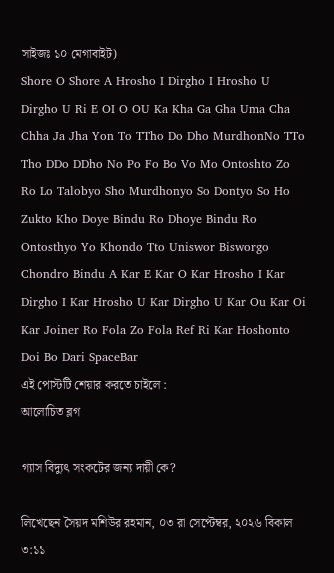সাইজঃ ১০ মেগাবাইট)
Shore O Shore A Hrosho I Dirgho I Hrosho U Dirgho U Ri E OI O OU Ka Kha Ga Gha Uma Cha Chha Ja Jha Yon To TTho Do Dho MurdhonNo TTo Tho DDo DDho No Po Fo Bo Vo Mo Ontoshto Zo Ro Lo Talobyo Sho Murdhonyo So Dontyo So Ho Zukto Kho Doye Bindu Ro Dhoye Bindu Ro Ontosthyo Yo Khondo Tto Uniswor Bisworgo Chondro Bindu A Kar E Kar O Kar Hrosho I Kar Dirgho I Kar Hrosho U Kar Dirgho U Kar Ou Kar Oi Kar Joiner Ro Fola Zo Fola Ref Ri Kar Hoshonto Doi Bo Dari SpaceBar
এই পোস্টটি শেয়ার করতে চাইলে :
আলোচিত ব্লগ

গ্যাস বিদ্যুৎ সংকটের জন্য দায়ী কে?

লিখেছেন সৈয়দ মশিউর রহমান, ০৩ রা সেপ্টেম্বর, ২০২৬ বিকাল ৩:১১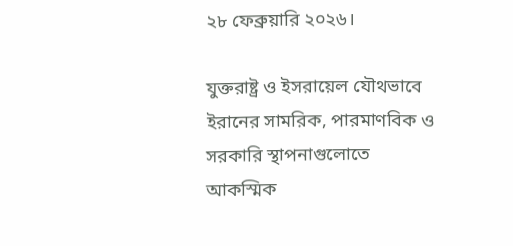২৮ ফেব্রুয়ারি ২০২৬।

যুক্তরাষ্ট্র ও ইসরায়েল যৌথভাবে ইরানের সামরিক, পারমাণবিক ও সরকারি স্থাপনাগুলোতে আকস্মিক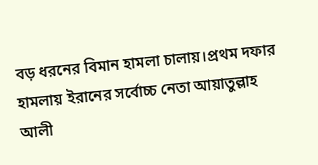বড় ধরনের বিমান হামলা চালায়।প্রথম দফার হামলায় ইরানের সর্বোচ্চ নেতা আয়াতুল্লাহ আলী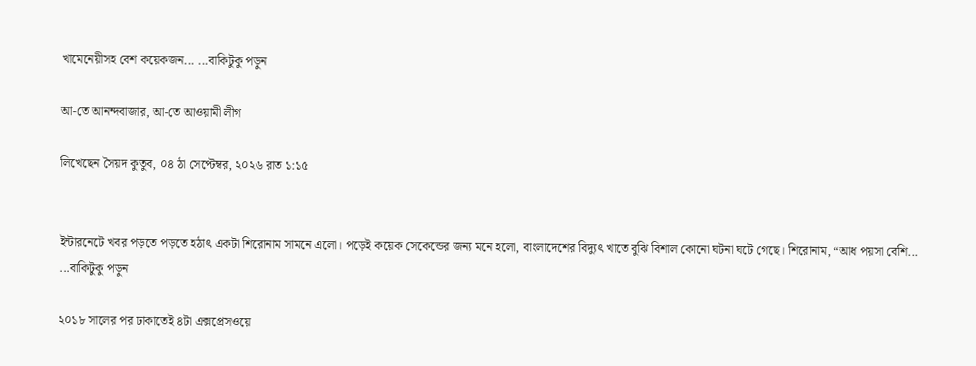খামেনেয়ীসহ বেশ কয়েকজন... ...বাকিটুকু পড়ুন

আ-তে আনন্দবাজার, আ-তে আওয়ামী লীগ

লিখেছেন সৈয়দ কুতুব, ০৪ ঠা সেপ্টেম্বর, ২০২৬ রাত ১:১৫


ইন্টারনেটে খবর পড়তে পড়তে হঠাৎ একটা শিরোনাম সামনে এলো। পড়েই কয়েক সেকেন্ডের জন্য মনে হলো, বাংলাদেশের বিদ্যুৎ খাতে বুঝি বিশাল কোনো ঘটনা ঘটে গেছে। শিরোনাম, “আধ পয়সা বেশি... ...বাকিটুকু পড়ুন

২০১৮ সালের পর ঢাকাতেই ৪টা এক্সপ্রেসওয়ে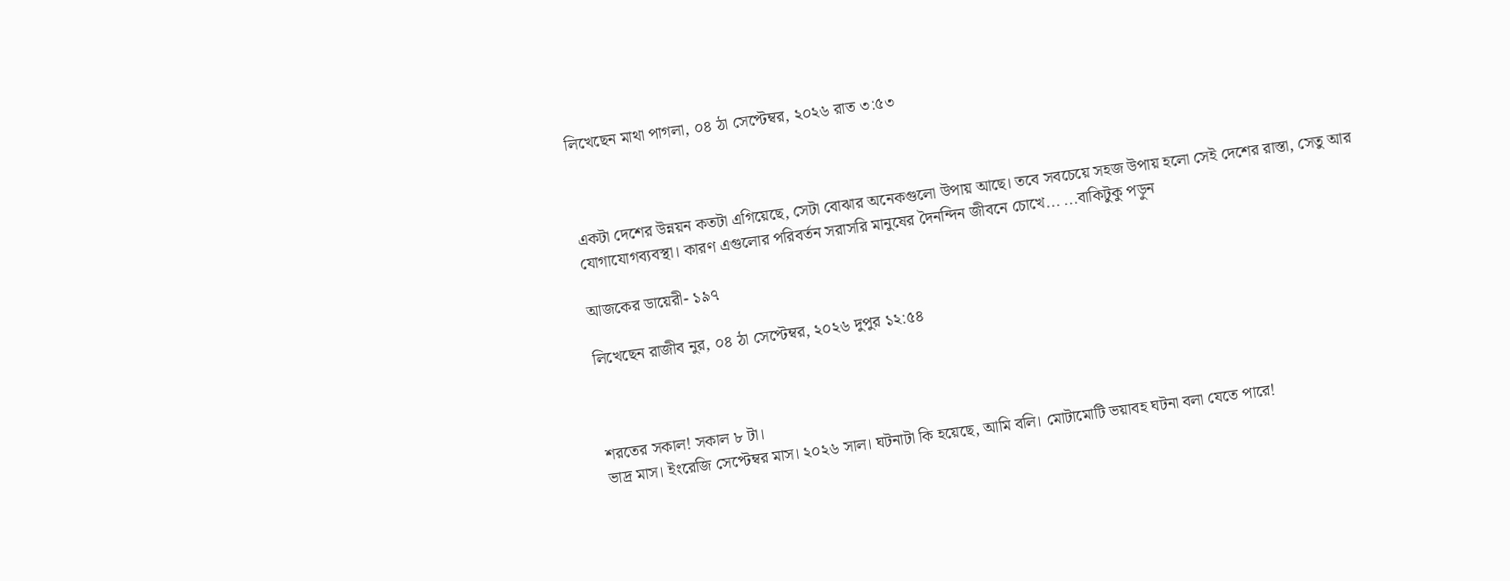লিখেছেন মাথা পাগলা, ০৪ ঠা সেপ্টেম্বর, ২০২৬ রাত ৩:৫৩



একটা দেশের উন্নয়ন কতটা এগিয়েছে, সেটা বোঝার অনেকগুলো উপায় আছে। তবে সবচেয়ে সহজ উপায় হলো সেই দেশের রাস্তা, সেতু আর যোগাযোগব্যবস্থা। কারণ এগুলোর পরিবর্তন সরাসরি মানুষের দৈনন্দিন জীবনে চোখে... ...বাকিটুকু পড়ুন

আজকের ডায়েরী- ১৯৭

লিখেছেন রাজীব নুর, ০৪ ঠা সেপ্টেম্বর, ২০২৬ দুপুর ১২:৫৪



শরতের সকাল! সকাল ৮ টা।
ভাদ্র মাস। ইংরেজি সেপ্টেম্বর মাস। ২০২৬ সাল। ঘটনাটা কি হয়েছে, আমি বলি। মোটামোটি ভয়াবহ ঘটনা বলা যেতে পারে!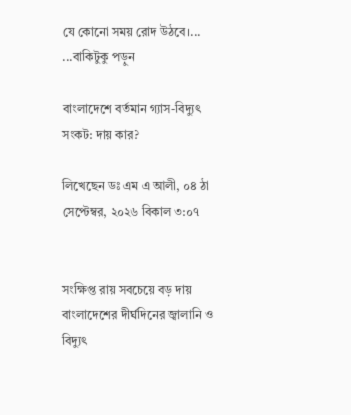যে কোনো সময় রোদ উঠবে।... ...বাকিটুকু পড়ুন

বাংলাদেশে বর্তমান গ্যাস-বিদ্যুৎ সংকট: দায় কার?

লিখেছেন ডঃ এম এ আলী, ০৪ ঠা সেপ্টেম্বর, ২০২৬ বিকাল ৩:০৭


সংক্ষিপ্ত রায় সবচেয়ে বড় দায় বাংলাদেশের দীর্ঘদিনের জ্বালানি ও বিদ্যুৎ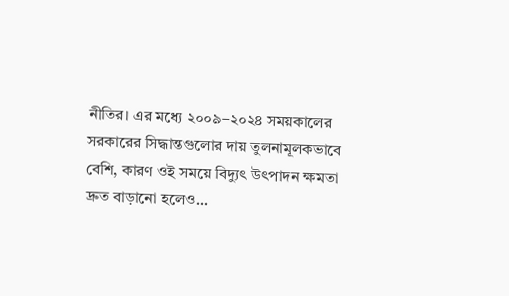নীতির। এর মধ্যে ২০০৯–২০২৪ সময়কালের সরকারের সিদ্ধান্তগুলোর দায় তুলনামূলকভাবে বেশি, কারণ ওই সময়ে বিদ্যুৎ উৎপাদন ক্ষমতা দ্রুত বাড়ানো হলেও...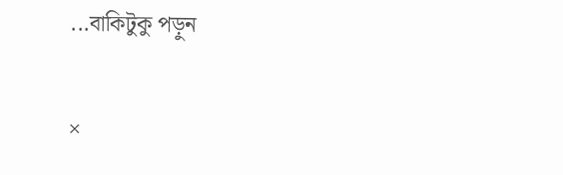...বাকিটুকু পড়ুন

×